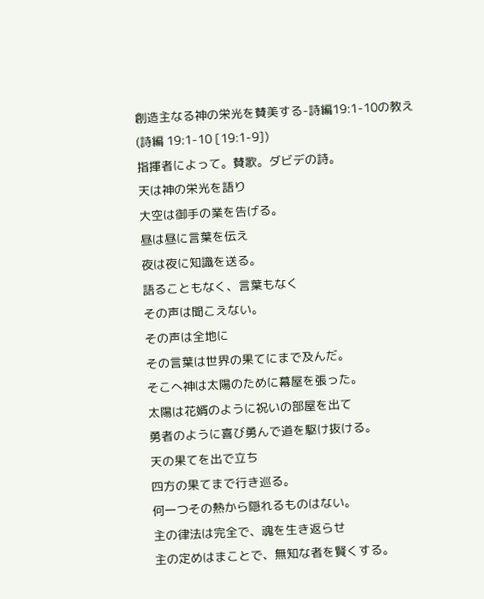創造主なる神の栄光を賛美する-詩編19:1-10の教え
(詩編 19:1-10 [19:1-9])
指揮者によって。賛歌。ダビデの詩。
天は神の栄光を語り
大空は御手の業を告げる。
昼は昼に言葉を伝え
夜は夜に知識を送る。
語ることもなく、言葉もなく
その声は聞こえない。
その声は全地に
その言葉は世界の果てにまで及んだ。
そこへ神は太陽のために幕屋を張った。
太陽は花婿のように祝いの部屋を出て
勇者のように喜び勇んで道を駆け抜ける。
天の果てを出で立ち
四方の果てまで行き巡る。
何一つその熱から隠れるものはない。
主の律法は完全で、魂を生き返らせ
主の定めはまことで、無知な者を賢くする。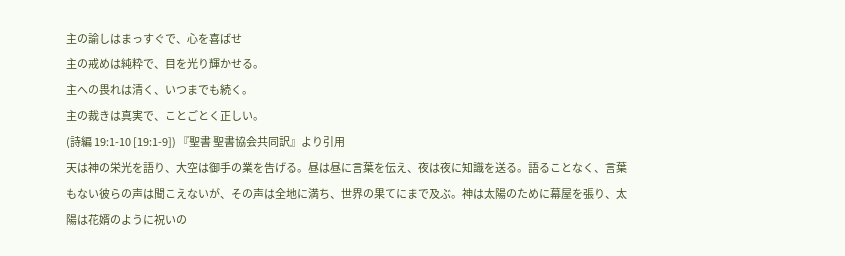主の諭しはまっすぐで、心を喜ばせ
主の戒めは純粋で、目を光り輝かせる。
主への畏れは清く、いつまでも続く。
主の裁きは真実で、ことごとく正しい。
(詩編 19:1-10 [19:1-9]) 『聖書 聖書協会共同訳』より引用
天は神の栄光を語り、大空は御手の業を告げる。昼は昼に言葉を伝え、夜は夜に知識を送る。語ることなく、言葉もない彼らの声は聞こえないが、その声は全地に満ち、世界の果てにまで及ぶ。神は太陽のために幕屋を張り、太陽は花婿のように祝いの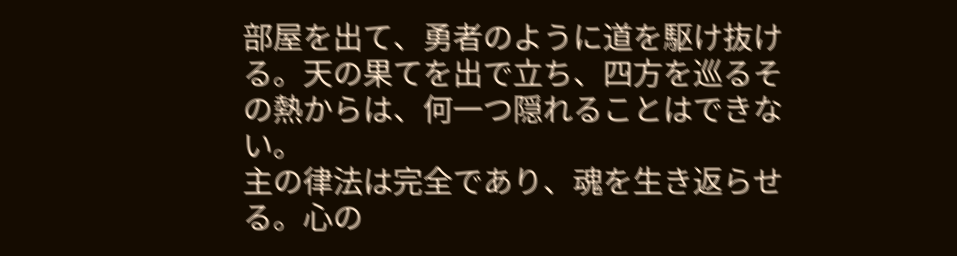部屋を出て、勇者のように道を駆け抜ける。天の果てを出で立ち、四方を巡るその熱からは、何一つ隠れることはできない。
主の律法は完全であり、魂を生き返らせる。心の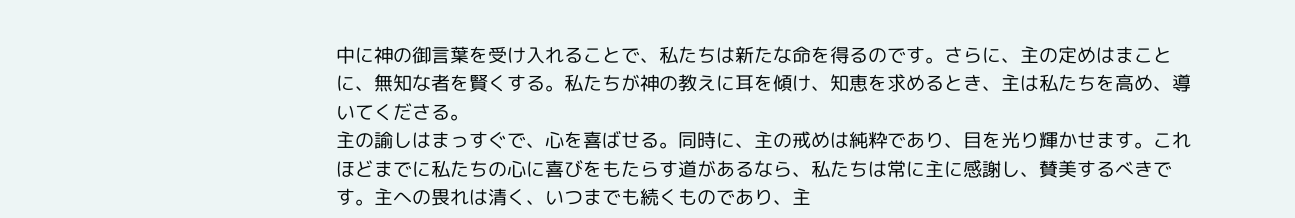中に神の御言葉を受け入れることで、私たちは新たな命を得るのです。さらに、主の定めはまことに、無知な者を賢くする。私たちが神の教えに耳を傾け、知恵を求めるとき、主は私たちを高め、導いてくださる。
主の諭しはまっすぐで、心を喜ばせる。同時に、主の戒めは純粋であり、目を光り輝かせます。これほどまでに私たちの心に喜びをもたらす道があるなら、私たちは常に主に感謝し、賛美するべきです。主への畏れは清く、いつまでも続くものであり、主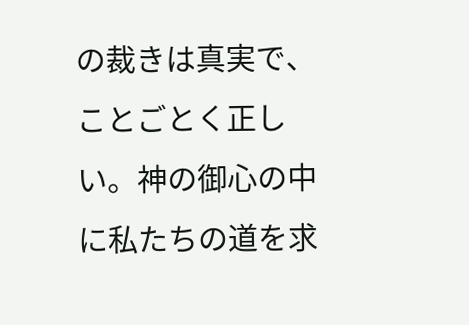の裁きは真実で、ことごとく正しい。神の御心の中に私たちの道を求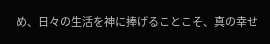め、日々の生活を神に捧げることこそ、真の幸せ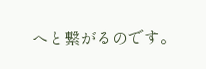へと繋がるのです。